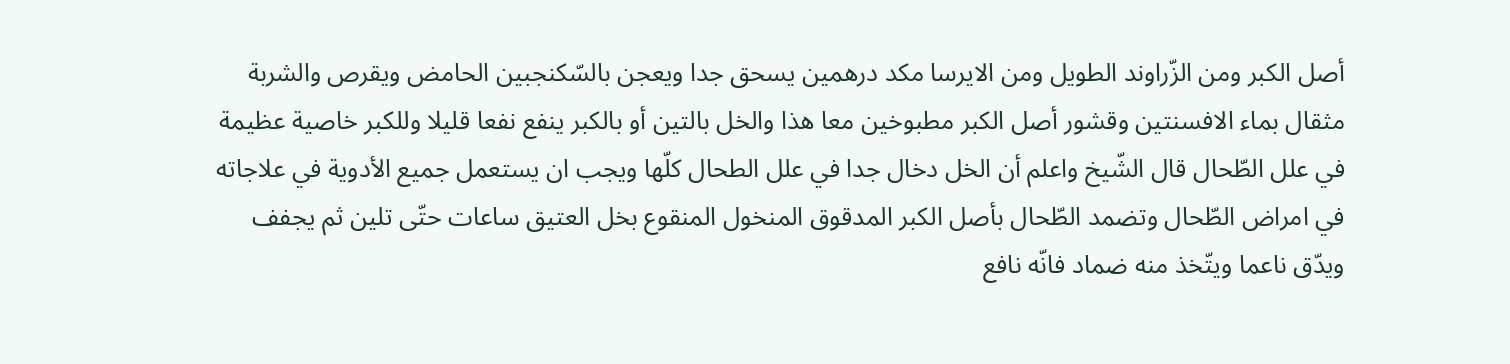أصل الكبر ومن الزّراوند الطويل ومن الايرسا مكد درهمين يسحق جدا ويعجن بالسّكنجبين الحامض ويقرص والشربة مثقال بماء الافسنتين وقشور أصل الكبر مطبوخين معا هذا والخل بالتين أو بالكبر ينفع نفعا قليلا وللكبر خاصية عظيمة في علل الطّحال قال الشّيخ واعلم أن الخل دخال جدا في علل الطحال كلّها ويجب ان يستعمل جميع الأدوية في علاجاته في امراض الطّحال وتضمد الطّحال بأصل الكبر المدقوق المنخول المنقوع بخل العتيق ساعات حتّى تلين ثم يجفف ويدّق ناعما ويتّخذ منه ضماد فانّه نافع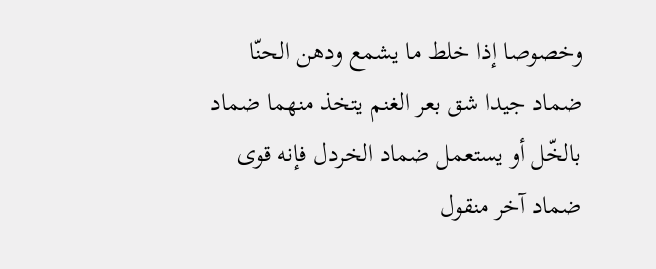وخصوصا إذا خلط ما يشمع ودهن الحنّا ضماد جيدا شق بعر الغنم يتخذ منهما ضماد بالخّل أو يستعمل ضماد الخردل فإنه قوى ضماد آخر منقول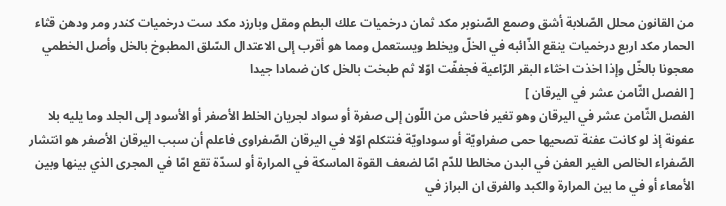من القانون محلل الصّلابة أشق وصمع الصّنوبر مكد ثمان درخميات علك البطم ومقل وبارزد مكد ست درخميات كندر ومر ودهن قثاء الحمار مكد اربع درخميات ينقع الذّائبه في الخلّ ويخلط ويستعمل ومما هو أقرب إلى الاعتدال السّلق المطبوخ بالخل وأصل الخطمي معجونا بالخّل وإذا اخذت اخثاء البقر الرّاعية فجففّت اوّلا ثم طبخت بالخل كان ضمادا جيدا
[ الفصل الثّامن عشر في اليرقان ]
الفصل الثّامن عشر في اليرقان وهو تغير فاحش من اللّون إلى صفرة أو سواد لجريان الخلط الأصفر أو الأسود إلى الجلد وما يليه بلا عفونة إذ لو كانت عفنة تصحيها حمى صفراويّة أو سوداويّة فنتكلم اوّلا في اليرقان الصّفراوى فاعلم أن سبب اليرقان الأصفر هو انتشار الصّفراء الخالص الغير العفن في البدن مخالطا للدّم امّا لضعف القوة الماسكة في المرارة أو لسدّة تقع امّا في المجرى الذي بينها وبين الأمعاء أو في ما بين المرارة والكبد والفرق ان البراز في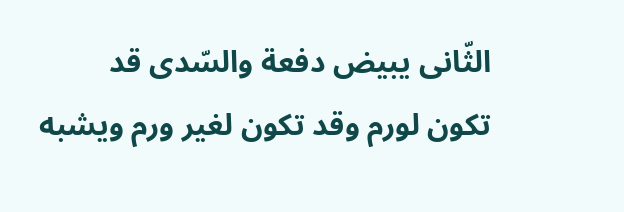الثّانى يبيض دفعة والسّدى قد تكون لورم وقد تكون لغير ورم ويشبه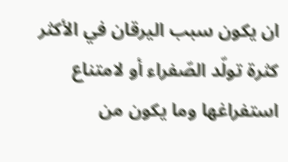ان يكون سبب اليرقان في الأكثر كثرة تولّد الصّفراء أو لامتناع استفراغها وما يكون من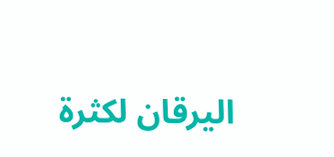اليرقان لكثرة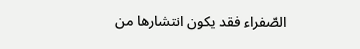الصّفراء فقد يكون انتشارها من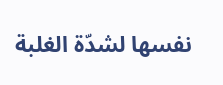نفسها لشدّة الغلبة